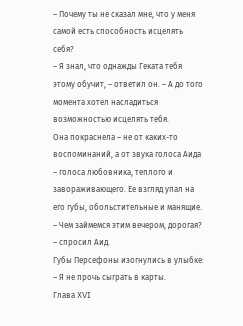– Почему ты не сказал мне, что у меня самой есть способность исцелять себя?
– Я знал, что однажды Геката тебя этому обучит, – ответил он. – А до того момента хотел насладиться возможностью исцелять тебя.
Она покраснела – не от каких-то воспоминаний, а от звука голоса Аида – голоса любовника, теплого и завораживающего. Ее взгляд упал на его губы, обольстительные и манящие.
– Чем займемся этим вечером, дорогая? – спросил Аид.
Губы Персефоны изогнулись в улыбке:
– Я не прочь сыграть в карты.
Глава XVI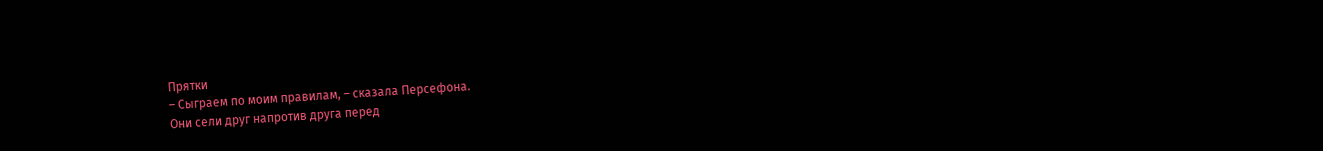Прятки
– Сыграем по моим правилам, – сказала Персефона.
Они сели друг напротив друга перед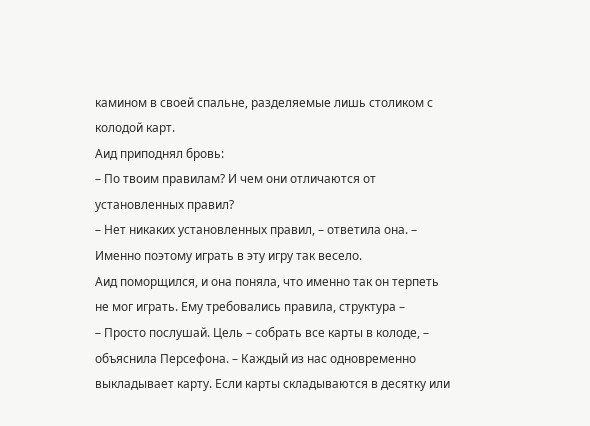камином в своей спальне, разделяемые лишь столиком с колодой карт.
Аид приподнял бровь:
– По твоим правилам? И чем они отличаются от установленных правил?
– Нет никаких установленных правил, – ответила она. – Именно поэтому играть в эту игру так весело.
Аид поморщился, и она поняла, что именно так он терпеть не мог играть. Ему требовались правила, структура –
– Просто послушай. Цель – собрать все карты в колоде, – объяснила Персефона. – Каждый из нас одновременно выкладывает карту. Если карты складываются в десятку или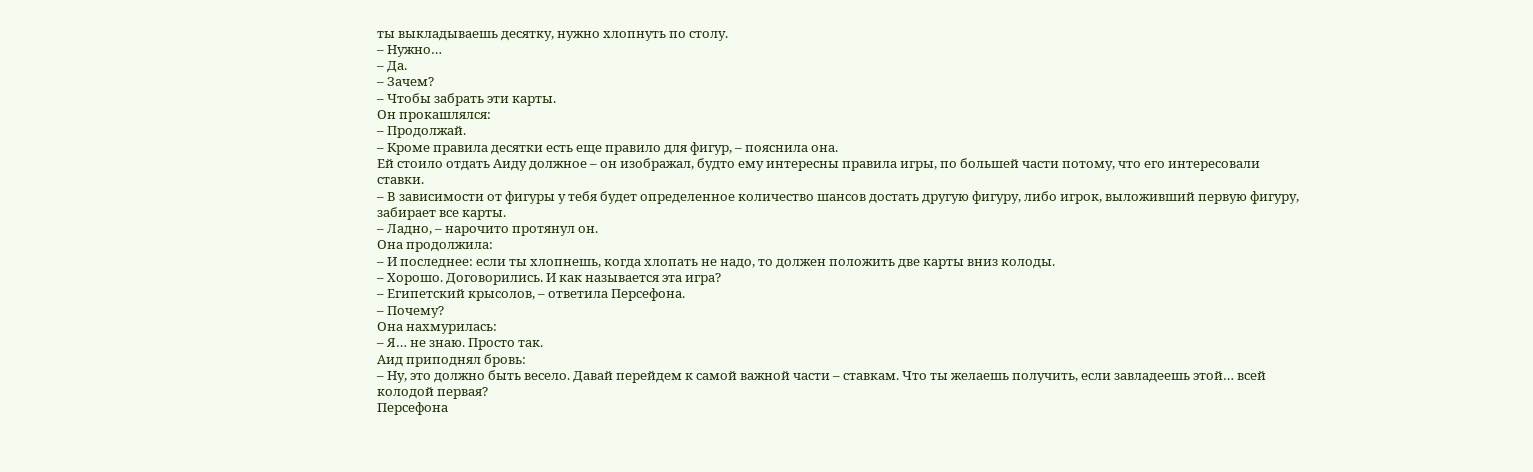ты выкладываешь десятку, нужно хлопнуть по столу.
– Нужно…
– Да.
– Зачем?
– Чтобы забрать эти карты.
Он прокашлялся:
– Продолжай.
– Кроме правила десятки есть еще правило для фигур, – пояснила она.
Ей стоило отдать Аиду должное – он изображал, будто ему интересны правила игры, по большей части потому, что его интересовали ставки.
– В зависимости от фигуры у тебя будет определенное количество шансов достать другую фигуру, либо игрок, выложивший первую фигуру, забирает все карты.
– Ладно, – нарочито протянул он.
Она продолжила:
– И последнее: если ты хлопнешь, когда хлопать не надо, то должен положить две карты вниз колоды.
– Хорошо. Договорились. И как называется эта игра?
– Египетский крысолов, – ответила Персефона.
– Почему?
Она нахмурилась:
– Я… не знаю. Просто так.
Аид приподнял бровь:
– Ну, это должно быть весело. Давай перейдем к самой важной части – ставкам. Что ты желаешь получить, если завладеешь этой… всей колодой первая?
Персефона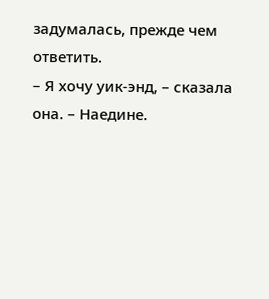задумалась, прежде чем ответить.
– Я хочу уик-энд, – сказала она. – Наедине.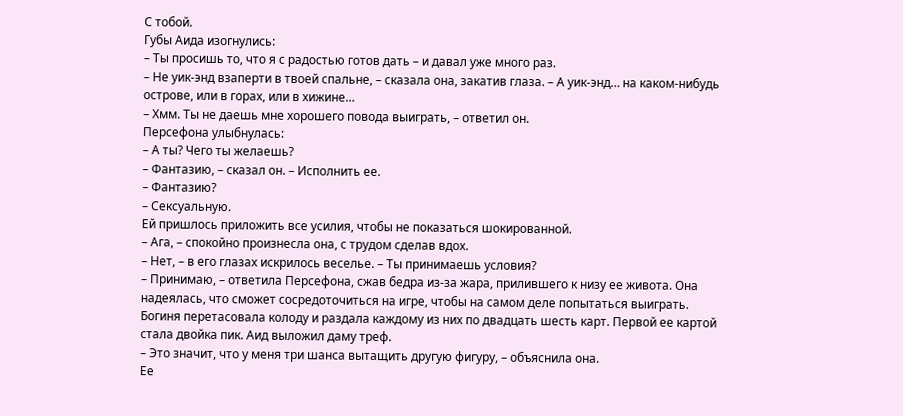С тобой.
Губы Аида изогнулись:
– Ты просишь то, что я с радостью готов дать – и давал уже много раз.
– Не уик-энд взаперти в твоей спальне, – сказала она, закатив глаза. – А уик-энд… на каком-нибудь острове, или в горах, или в хижине…
– Хмм. Ты не даешь мне хорошего повода выиграть, – ответил он.
Персефона улыбнулась:
– А ты? Чего ты желаешь?
– Фантазию, – сказал он. – Исполнить ее.
– Фантазию?
– Сексуальную.
Ей пришлось приложить все усилия, чтобы не показаться шокированной.
– Ага, – спокойно произнесла она, с трудом сделав вдох.
– Нет, – в его глазах искрилось веселье. – Ты принимаешь условия?
– Принимаю, – ответила Персефона, сжав бедра из-за жара, прилившего к низу ее живота. Она надеялась, что сможет сосредоточиться на игре, чтобы на самом деле попытаться выиграть.
Богиня перетасовала колоду и раздала каждому из них по двадцать шесть карт. Первой ее картой стала двойка пик. Аид выложил даму треф.
– Это значит, что у меня три шанса вытащить другую фигуру, – объяснила она.
Ее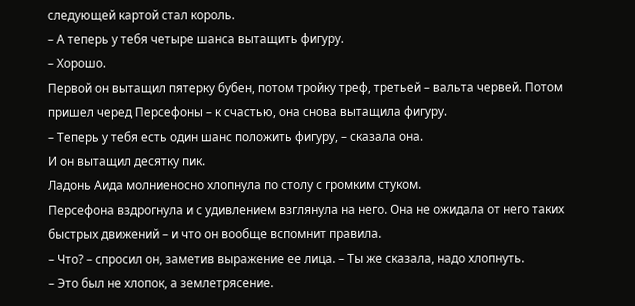следующей картой стал король.
– А теперь у тебя четыре шанса вытащить фигуру.
– Хорошо.
Первой он вытащил пятерку бубен, потом тройку треф, третьей – вальта червей. Потом пришел черед Персефоны – к счастью, она снова вытащила фигуру.
– Теперь у тебя есть один шанс положить фигуру, – сказала она.
И он вытащил десятку пик.
Ладонь Аида молниеносно хлопнула по столу с громким стуком.
Персефона вздрогнула и с удивлением взглянула на него. Она не ожидала от него таких быстрых движений – и что он вообще вспомнит правила.
– Что? – спросил он, заметив выражение ее лица. – Ты же сказала, надо хлопнуть.
– Это был не хлопок, а землетрясение.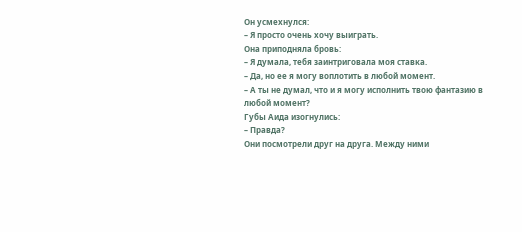Он усмехнулся:
– Я просто очень хочу выиграть.
Она приподняла бровь:
– Я думала, тебя заинтриговала моя ставка.
– Да, но ее я могу воплотить в любой момент.
– А ты не думал, что и я могу исполнить твою фантазию в любой момент?
Губы Аида изогнулись:
– Правда?
Они посмотрели друг на друга. Между ними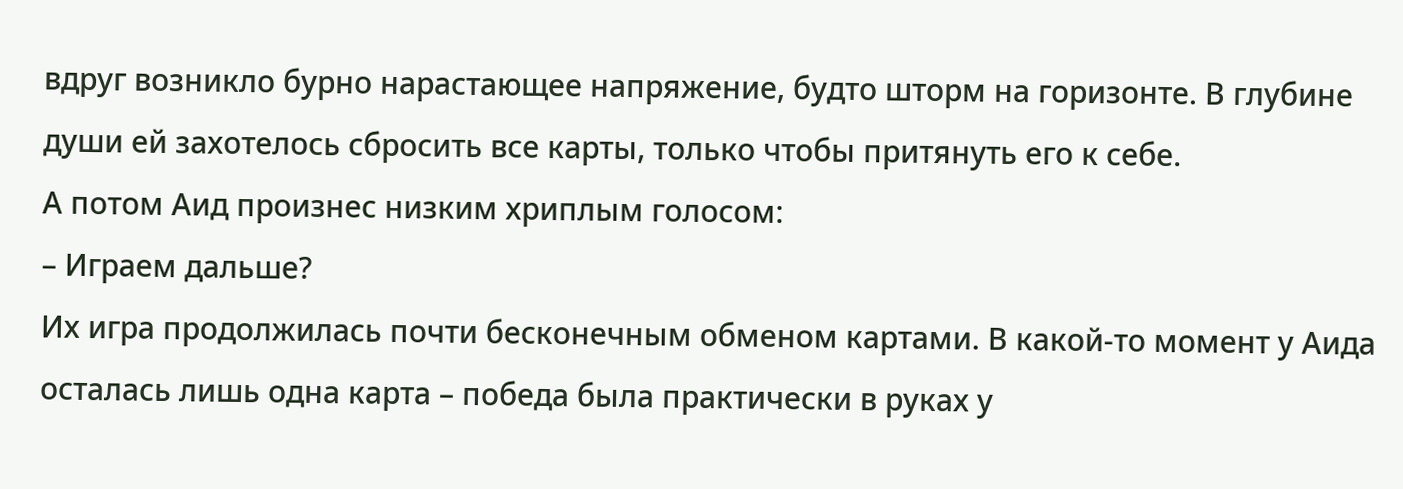вдруг возникло бурно нарастающее напряжение, будто шторм на горизонте. В глубине души ей захотелось сбросить все карты, только чтобы притянуть его к себе.
А потом Аид произнес низким хриплым голосом:
– Играем дальше?
Их игра продолжилась почти бесконечным обменом картами. В какой-то момент у Аида осталась лишь одна карта – победа была практически в руках у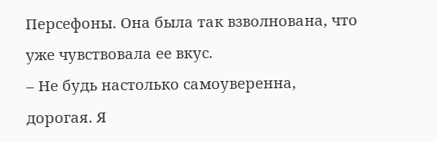Персефоны. Она была так взволнована, что уже чувствовала ее вкус.
– Не будь настолько самоуверенна, дорогая. Я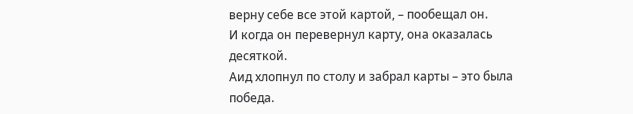верну себе все этой картой, – пообещал он.
И когда он перевернул карту, она оказалась десяткой.
Аид хлопнул по столу и забрал карты – это была победа.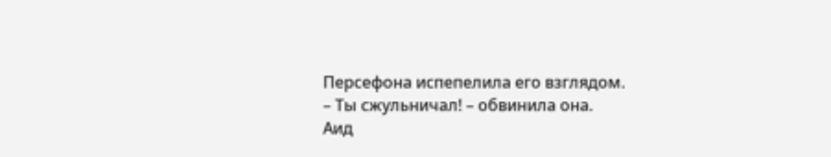Персефона испепелила его взглядом.
– Ты сжульничал! – обвинила она.
Аид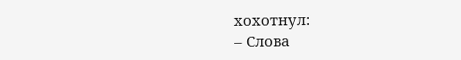хохотнул:
– Слова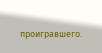проигравшего.